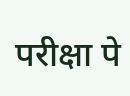परीक्षा पे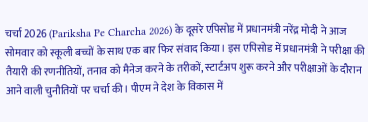चर्चा 2026 (Pariksha Pe Charcha 2026) के दूसरे एपिसोड में प्रधानमंत्री नरेंद्र मोदी ने आज सोमवार को स्कूली बच्चों के साथ एक बार फिर संवाद किया। इस एपिसोड में प्रधानमंत्री ने परीक्षा की तैयारी की रणनीतियों, तनाव को मैनेज करने के तरीकों, स्टार्टअप शुरू करने और परीक्षाओं के दौरान आने वाली चुनौतियों पर चर्चा की। पीएम ने देश के विकास में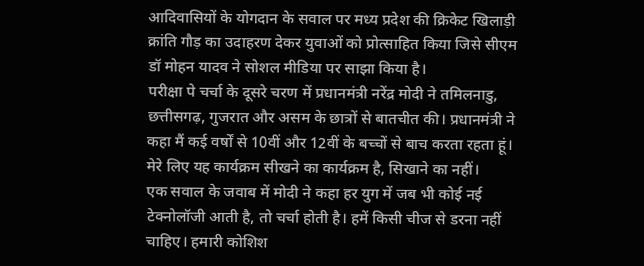आदिवासियों के योगदान के सवाल पर मध्य प्रदेश की क्रिकेट खिलाड़ी क्रांति गौड़ का उदाहरण देकर युवाओं को प्रोत्साहित किया जिसे सीएम डॉ मोहन यादव ने सोशल मीडिया पर साझा किया है।
परीक्षा पे चर्चा के दूसरे चरण में प्रधानमंत्री नरेंद्र मोदी ने तमिलनाडु, छत्तीसगढ़, गुजरात और असम के छात्रों से बातचीत की। प्रधानमंत्री ने कहा मैं कई वर्षों से 10वीं और 12वीं के बच्चों से बाच करता रहता हूं। मेरे लिए यह कार्यक्रम सीखने का कार्यक्रम है, सिखाने का नहीं।
एक सवाल के जवाब में मोदी ने कहा हर युग में जब भी कोई नई टेक्नोलॉजी आती है, तो चर्चा होती है। हमें किसी चीज से डरना नहीं चाहिए। हमारी कोशिश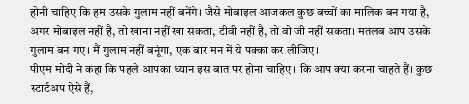होनी चाहिए कि हम उसके गुलाम नहीं बनेंगे। जैसे मोबाइल आजकल कुछ बच्चों का मालिक बन गया है, अगर मोबाइल नहीं है, तो खाना नहीं खा सकता, टीवी नहीं है, तो वो जी नहीं सकता। मतलब आप उसके गुलाम बन गए। मैं गुलाम नहीं बनूंगा, एक बार मन में ये पक्का कर लीजिए।
पीएम मोदी ने कहा कि पहले आपका ध्यान इस बात पर होना चाहिए। कि आप क्या करना चाहते हैं। कुछ स्टार्टअप ऐसे हैं,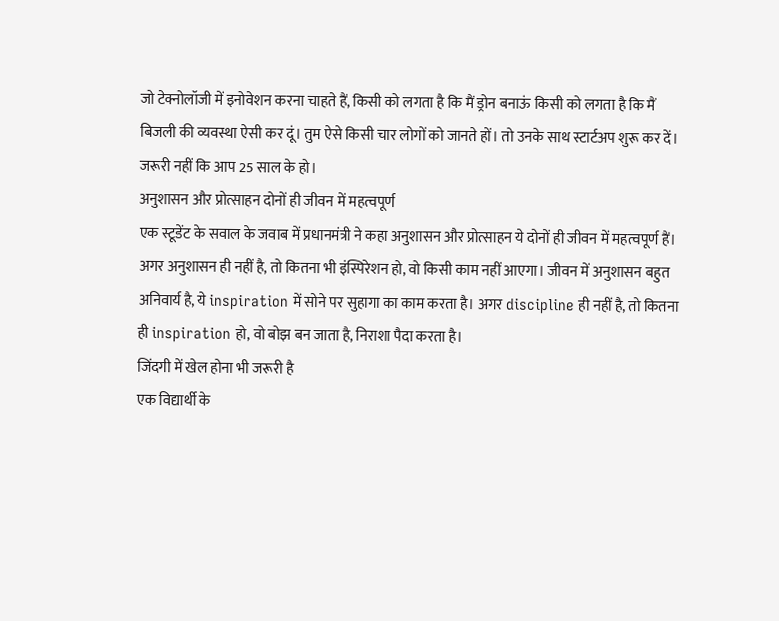जो टेक्नोलॉजी में इनोवेशन करना चाहते हैं, किसी को लगता है कि मैं ड्रोन बनाऊं किसी को लगता है कि मैं बिजली की व्यवस्था ऐसी कर दूं। तुम ऐसे किसी चार लोगों को जानते हों। तो उनके साथ स्टार्टअप शुरू कर दें। जरूरी नहीं कि आप 25 साल के हो।
अनुशासन और प्रोत्साहन दोनों ही जीवन में महत्वपूर्ण
एक स्टूडेंट के सवाल के जवाब में प्रधानमंत्री ने कहा अनुशासन और प्रोत्साहन ये दोनों ही जीवन में महत्वपूर्ण हैं। अगर अनुशासन ही नहीं है, तो कितना भी इंस्पिरेशन हो, वो किसी काम नहीं आएगा। जीवन में अनुशासन बहुत अनिवार्य है, ये inspiration में सोने पर सुहागा का काम करता है। अगर discipline ही नहीं है, तो कितना ही inspiration हो, वो बोझ बन जाता है, निराशा पैदा करता है।
जिंदगी में खेल होना भी जरूरी है
एक विद्यार्थी के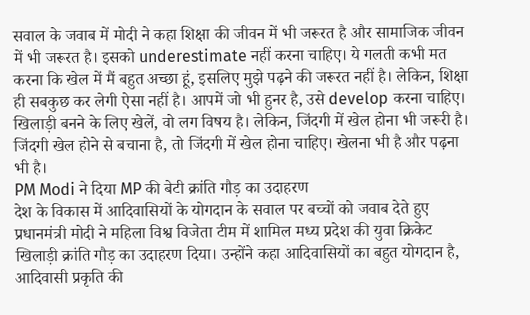सवाल के जवाब में मोदी ने कहा शिक्षा की जीवन में भी जरूरत है और सामाजिक जीवन में भी जरूरत है। इसको underestimate नहीं करना चाहिए। ये गलती कभी मत करना कि खेल में मैं बहुत अच्छा हूं, इसलिए मुझे पढ़ने की जरूरत नहीं है। लेकिन, शिक्षा ही सबकुछ कर लेगी ऐसा नहीं है। आपमें जो भी हुनर है, उसे develop करना चाहिए। खिलाड़ी बनने के लिए खेलें, वो लग विषय है। लेकिन, जिंदगी में खेल होना भी जरूरी है। जिंदगी खेल होने से बचाना है, तो जिंदगी में खेल होना चाहिए। खेलना भी है और पढ़ना भी है।
PM Modi ने दिया MP की बेटी क्रांति गौड़ का उदाहरण
देश के विकास में आदिवासियों के योगदान के सवाल पर बच्चों को जवाब देते हुए प्रधानमंत्री मोदी ने महिला विश्व विजेता टीम में शामिल मध्य प्रदेश की युवा क्रिकेट खिलाड़ी क्रांति गौड़ का उदाहरण दिया। उन्होंने कहा आदिवासियों का बहुत योगदान है, आदिवासी प्रकृति की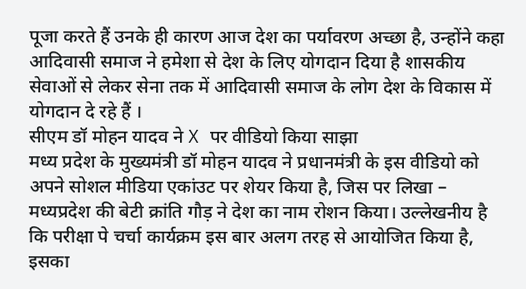पूजा करते हैं उनके ही कारण आज देश का पर्यावरण अच्छा है, उन्होंने कहा आदिवासी समाज ने हमेशा से देश के लिए योगदान दिया है शासकीय सेवाओं से लेकर सेना तक में आदिवासी समाज के लोग देश के विकास में योगदान दे रहे हैं ।
सीएम डॉ मोहन यादव ने X पर वीडियो किया साझा
मध्य प्रदेश के मुख्यमंत्री डॉ मोहन यादव ने प्रधानमंत्री के इस वीडियो को अपने सोशल मीडिया एकांउट पर शेयर किया है, जिस पर लिखा – मध्यप्रदेश की बेटी क्रांति गौड़ ने देश का नाम रोशन किया। उल्लेखनीय है कि परीक्षा पे चर्चा कार्यक्रम इस बार अलग तरह से आयोजित किया है, इसका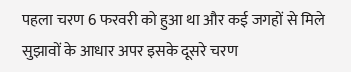पहला चरण 6 फरवरी को हुआ था और कई जगहों से मिले सुझावों के आधार अपर इसके दूसरे चरण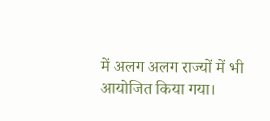में अलग अलग राज्यों में भी आयोजित किया गया।